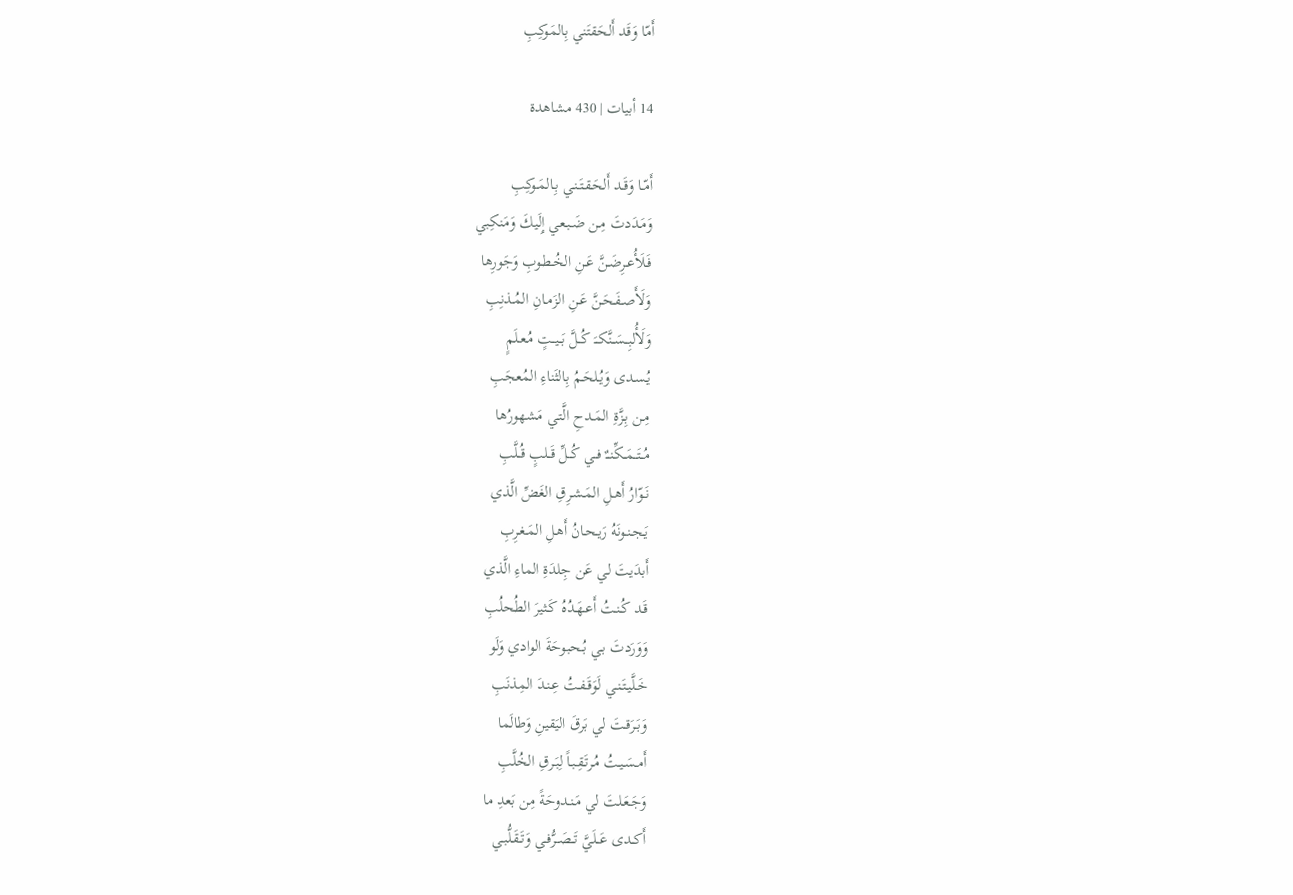أَمّا وَقَد أَلحَقتَني بِالمَوكِبِ

14 أبيات | 430 مشاهدة

أَمّـا وَقَـد أَلحَـقـتَـنـي بِـالمَـوكِبِ
وَمَـدَدتَ مِـن ضَـبـعي إِلَيكَ وَمَنكِبي
فَـلَأُعـرِضَـنَّ عَـنِ الخُـطـوبِ وَجَورِها
وَلَأَصـفَـحَـنَّ عَـنِ الزَمـانِ المُـذنِبِ
وَلَأُلبِــسَــنَّكــَ كُــلَّ بَــيــتٍ مُـعـلَمٍ
يُـسـدى وَيُـلحَـمُ بِالثَناءِ المُعجَبِ
مِـن بِـزَّةِ المَـدحِ الَّتـي مَشهورُها
مُــتَــمَــكِّنــٌ فــي كُــلِّ قَــلبٍ قُــلَّبِ
نَـوّارُ أَهـلِ المَـشـرِقِ الغَضِّ الَّذي
يَـجـنـونَهُ رَيـحـانُ أَهـلِ المَـغـرِبِ
أَبدَيتَ لي عَن جِلدَةِ الماءِ الَّذي
قَـد كُـنـتُ أَعـهَـدُهُ كَـثيرَ الطُحلُبِ
وَوَرَدتَ بـي بُـحبوحَةَ الوادي وَلَو
خَـلَّيـتَـنـي لَوَقَـفـتُ عِـنـدَ المِذنَبِ
وَبَـرَقـتَ لي بَرقَ اليَقينِ وَطالَما
أَمـسَـيـتُ مُـرتَـقِـبـاً لِبَـرقِ الخُلَّبِ
وَجَـعَـلتَ لي مَـنـدوحَةً مِن بَعدِ ما
أَكــدى عَــلَيَّ تَــصَــرُّفـي وَتَـقَـلُّبـي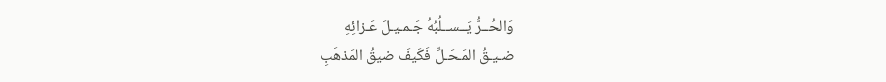وَالحُــرُّ يَــســلُبُهُ جَـمـيـلَ عَـزائِهِ
ضـيـقُ المَـحَـلِّ فَكَيفَ ضيقُ المَذهَبِ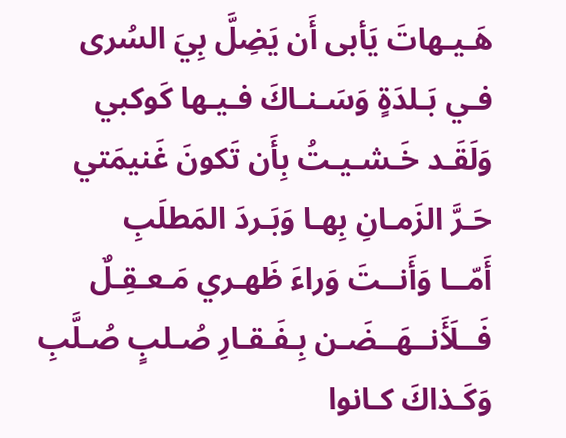هَـيـهاتَ يَأبى أَن يَضِلَّ بِيَ السُرى
فـي بَـلدَةٍ وَسَـنـاكَ فـيـها كَوكبي
وَلَقَـد خَـشـيـتُ بِأَن تَكونَ غَنيمَتي
حَـرَّ الزَمـانِ بِهـا وَبَـردَ المَطلَبِ
أَمّــا وَأَنــتَ وَراءَ ظَهـري مَـعـقِـلٌ
فَــلَأَنــهَــضَـن بِـفَـقـارِ صُـلبٍ صُـلَّبِ
وَكَـذاكَ كـانوا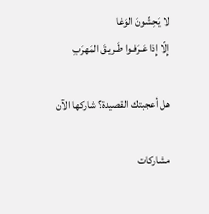لا يَحِشّونَ الوَغا
إِلّا إِذا عَـرَفـوا طَـريـقَ المَهرَبِ

هل أعجبتك القصيدة؟ شاركها الآن

مشاركات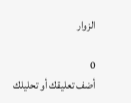الزوار

0
أضف تعليقك أو تحليلك